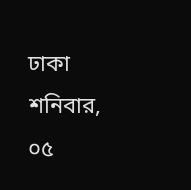ঢাকা শনিবার, ০৫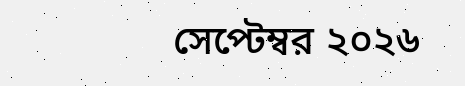সেপ্টেম্বর ২০২৬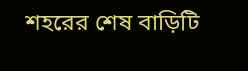শহরের শেষ বাড়িটি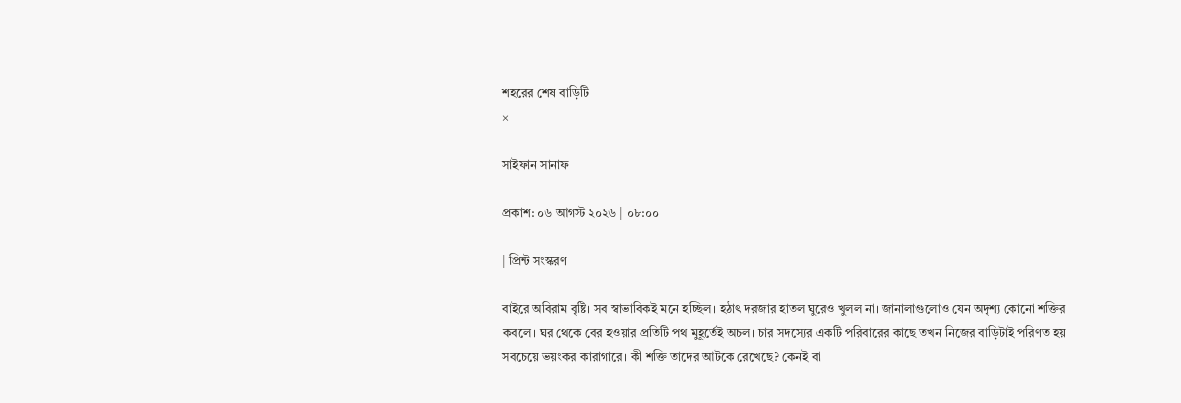শহরের শেষ বাড়িটি
×

সাইফান সানাফ

প্রকাশ: ০৬ আগস্ট ২০২৬ | ০৮:০০

| প্রিন্ট সংস্করণ

বাইরে অবিরাম বৃষ্টি। সব স্বাভাবিকই মনে হচ্ছিল। হঠাৎ দরজার হাতল ঘুরেও খুলল না। জানালাগুলোও যেন অদৃশ্য কোনো শক্তির কবলে। ঘর থেকে বের হওয়ার প্রতিটি পথ মুহূর্তেই অচল। চার সদস্যের একটি পরিবারের কাছে তখন নিজের বাড়িটাই পরিণত হয় সবচেয়ে ভয়ংকর কারাগারে। কী শক্তি তাদের আটকে রেখেছে? কেনই বা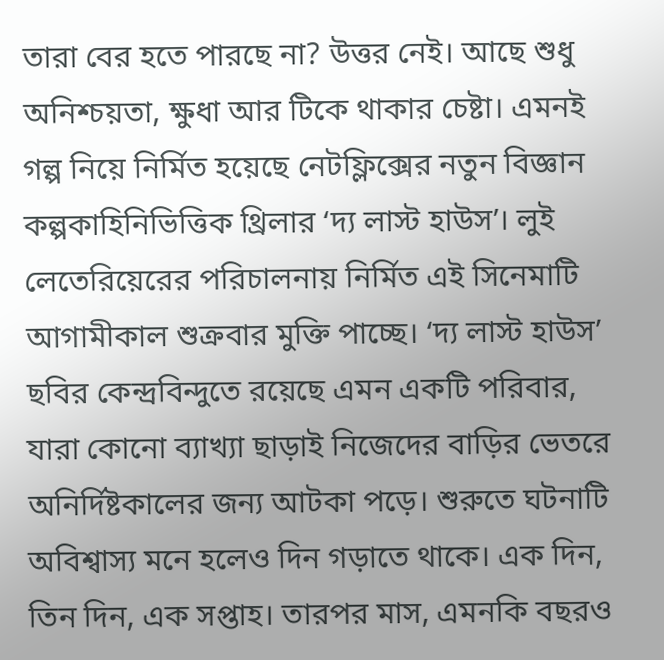তারা বের হতে পারছে না? উত্তর নেই। আছে শুধু অনিশ্চয়তা, ক্ষুধা আর টিকে থাকার চেষ্টা। এমনই গল্প নিয়ে নির্মিত হয়েছে নেটফ্লিক্সের নতুন বিজ্ঞান কল্পকাহিনিভিত্তিক থ্রিলার ‘দ্য লাস্ট হাউস’। লুই লেতেরিয়েরের পরিচালনায় নির্মিত এই সিনেমাটি আগামীকাল শুক্রবার মুক্তি পাচ্ছে। ‘দ্য লাস্ট হাউস’ ছবির কেন্দ্রবিন্দুতে রয়েছে এমন একটি পরিবার, যারা কোনো ব্যাখ্যা ছাড়াই নিজেদের বাড়ির ভেতরে অনির্দিষ্টকালের জন্য আটকা পড়ে। শুরুতে ঘটনাটি অবিশ্বাস্য মনে হলেও দিন গড়াতে থাকে। এক দিন, তিন দিন, এক সপ্তাহ। তারপর মাস, এমনকি বছরও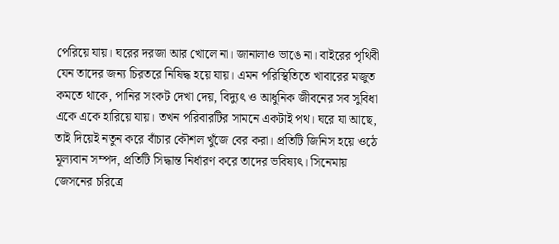পেরিয়ে যায়। ঘরের দরজা আর খোলে না। জানালাও ভাঙে না। বাইরের পৃথিবী যেন তাদের জন্য চিরতরে নিষিদ্ধ হয়ে যায়। এমন পরিস্থিতিতে খাবারের মজুত কমতে থাকে, পানির সংকট দেখা দেয়, বিদ্যুৎ ও আধুনিক জীবনের সব সুবিধা একে একে হারিয়ে যায়। তখন পরিবারটির সামনে একটাই পথ। ঘরে যা আছে, তাই দিয়েই নতুন করে বাঁচার কৌশল খুঁজে বের করা। প্রতিটি জিনিস হয়ে ওঠে মূল্যবান সম্পদ, প্রতিটি সিদ্ধান্ত নির্ধারণ করে তাদের ভবিষ্যৎ। সিনেমায় জেসনের চরিত্রে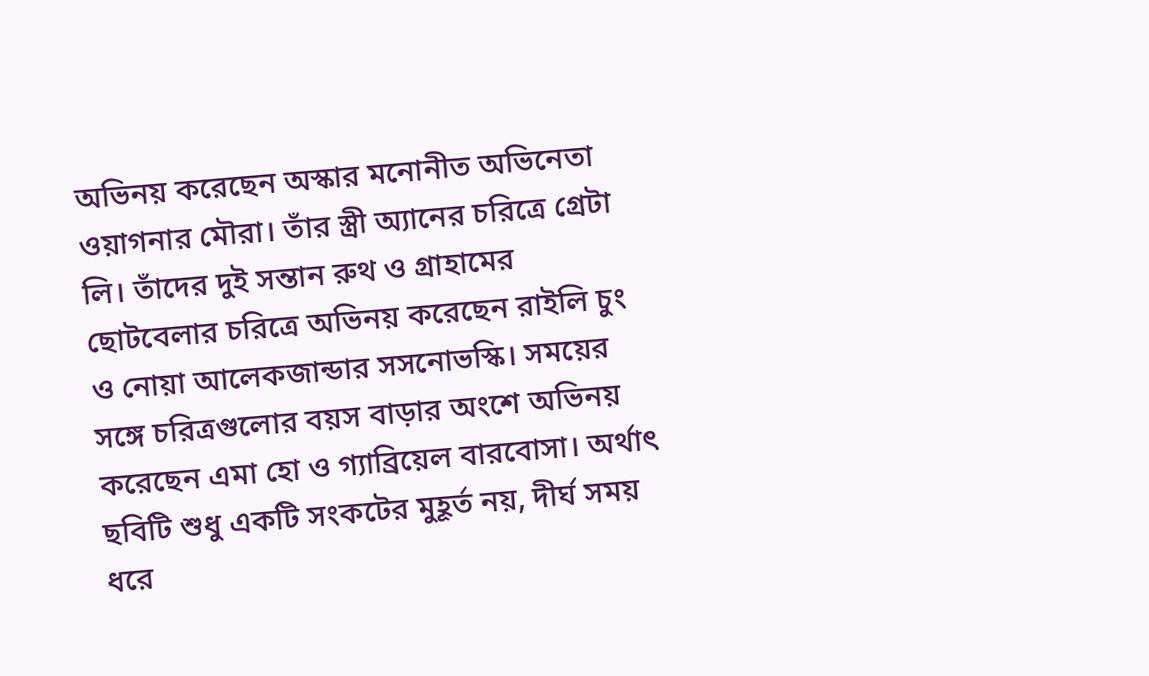অভিনয় করেছেন অস্কার মনোনীত অভিনেতা ওয়াগনার মৌরা। তাঁর স্ত্রী অ্যানের চরিত্রে গ্রেটা লি। তাঁদের দুই সন্তান রুথ ও গ্রাহামের ছোটবেলার চরিত্রে অভিনয় করেছেন রাইলি চুং ও নোয়া আলেকজান্ডার সসনোভস্কি। সময়ের সঙ্গে চরিত্রগুলোর বয়স বাড়ার অংশে অভিনয় করেছেন এমা হো ও গ্যাব্রিয়েল বারবোসা। অর্থাৎ ছবিটি শুধু একটি সংকটের মুহূর্ত নয়, দীর্ঘ সময় ধরে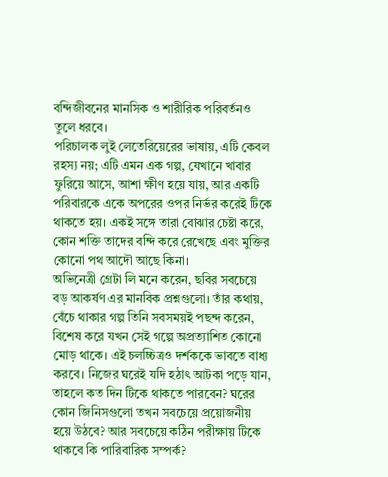বন্দিজীবনের মানসিক ও শারীরিক পরিবর্তনও তুলে ধরবে।
পরিচালক লুই লেতেরিয়েরের ভাষায়, এটি কেবল রহস্য নয়; এটি এমন এক গল্প, যেখানে খাবার ফুরিয়ে আসে, আশা ক্ষীণ হয়ে যায়, আর একটি পরিবারকে একে অপরের ওপর নির্ভর করেই টিকে থাকতে হয়। একই সঙ্গে তারা বোঝার চেষ্টা করে, কোন শক্তি তাদের বন্দি করে রেখেছে এবং মুক্তির কোনো পথ আদৌ আছে কিনা।
অভিনেত্রী গ্রেটা লি মনে করেন, ছবির সবচেয়ে বড় আকর্ষণ এর মানবিক প্রশ্নগুলো। তাঁর কথায়, বেঁচে থাকার গল্প তিনি সবসময়ই পছন্দ করেন, বিশেষ করে যখন সেই গল্পে অপ্রত্যাশিত কোনো মোড় থাকে। এই চলচ্চিত্রও দর্শককে ভাবতে বাধ্য করবে। নিজের ঘরেই যদি হঠাৎ আটকা পড়ে যান, তাহলে কত দিন টিকে থাকতে পারবেন? ঘরের কোন জিনিসগুলো তখন সবচেয়ে প্রয়োজনীয় হয়ে উঠবে? আর সবচেয়ে কঠিন পরীক্ষায় টিকে থাকবে কি পারিবারিক সম্পর্ক?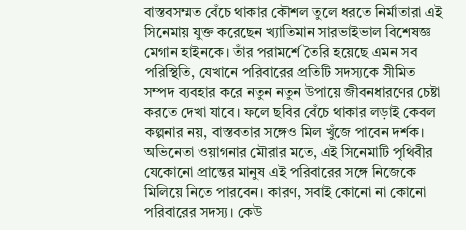বাস্তবসম্মত বেঁচে থাকার কৌশল তুলে ধরতে নির্মাতারা এই সিনেমায় যুক্ত করেছেন খ্যাতিমান সারভাইভাল বিশেষজ্ঞ মেগান হাইনকে। তাঁর পরামর্শে তৈরি হয়েছে এমন সব পরিস্থিতি, যেখানে পরিবারের প্রতিটি সদস্যকে সীমিত সম্পদ ব্যবহার করে নতুন নতুন উপায়ে জীবনধারণের চেষ্টা করতে দেখা যাবে। ফলে ছবির বেঁচে থাকার লড়াই কেবল কল্পনার নয়, বাস্তবতার সঙ্গেও মিল খুঁজে পাবেন দর্শক।
অভিনেতা ওয়াগনার মৌরার মতে, এই সিনেমাটি পৃথিবীর যেকোনো প্রান্তের মানুষ এই পরিবারের সঙ্গে নিজেকে মিলিয়ে নিতে পারবেন। কারণ, সবাই কোনো না কোনো পরিবারের সদস্য। কেউ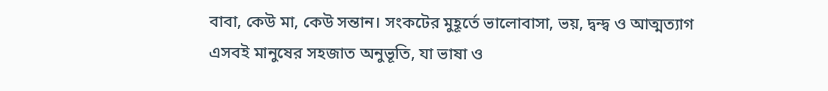বাবা, কেউ মা, কেউ সন্তান। সংকটের মুহূর্তে ভালোবাসা, ভয়, দ্বন্দ্ব ও আত্মত্যাগ এসবই মানুষের সহজাত অনুভূতি, যা ভাষা ও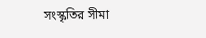সংস্কৃতির সীমা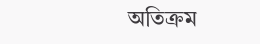অতিক্রম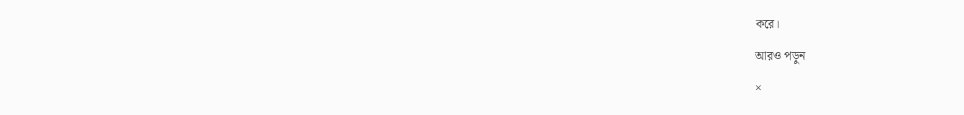করে।

আরও পড়ুন

×